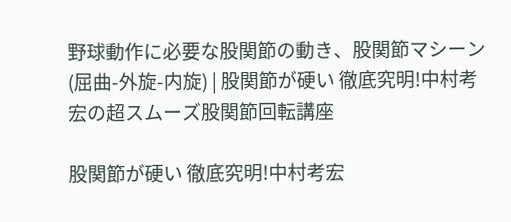野球動作に必要な股関節の動き、股関節マシーン(屈曲-外旋-内旋) | 股関節が硬い 徹底究明!中村考宏の超スムーズ股関節回転講座

股関節が硬い 徹底究明!中村考宏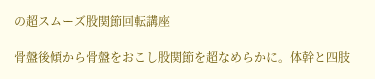の超スムーズ股関節回転講座

骨盤後傾から骨盤をおこし股関節を超なめらかに。体幹と四肢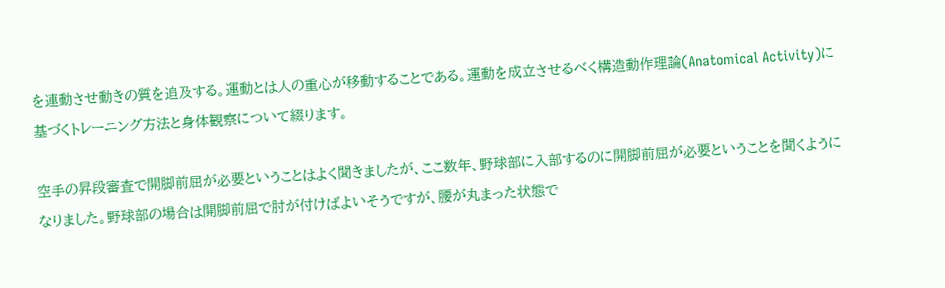を連動させ動きの質を追及する。運動とは人の重心が移動することである。運動を成立させるべく構造動作理論(Anatomical Activity)に基づくトレーニング方法と身体観察について綴ります。

空手の昇段審査で開脚前屈が必要ということはよく聞きましたが、ここ数年、野球部に入部するのに開脚前屈が必要ということを聞くようになりました。野球部の場合は開脚前屈で肘が付けばよいそうですが、腰が丸まった状態で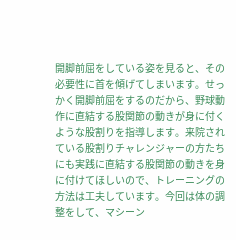開脚前屈をしている姿を見ると、その必要性に首を傾げてしまいます。せっかく開脚前屈をするのだから、野球動作に直結する股関節の動きが身に付くような股割りを指導します。来院されている股割りチャレンジャーの方たちにも実践に直結する股関節の動きを身に付けてほしいので、トレーニングの方法は工夫しています。今回は体の調整をして、マシーン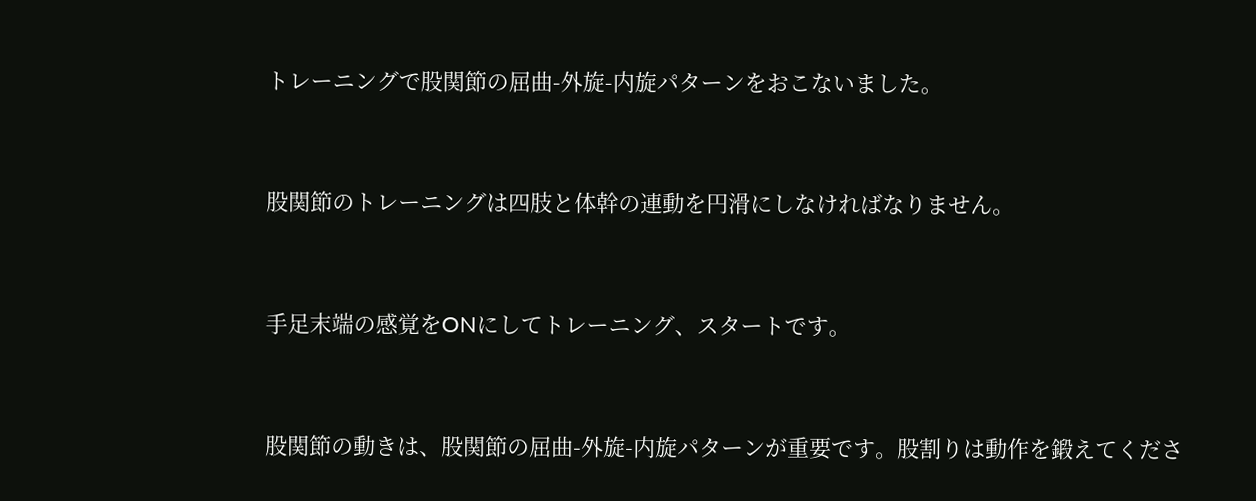トレーニングで股関節の屈曲-外旋-内旋パターンをおこないました。


股関節のトレーニングは四肢と体幹の連動を円滑にしなければなりません。


手足末端の感覚をONにしてトレーニング、スタートです。


股関節の動きは、股関節の屈曲-外旋-内旋パターンが重要です。股割りは動作を鍛えてくださ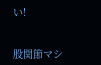い!


股関節マシ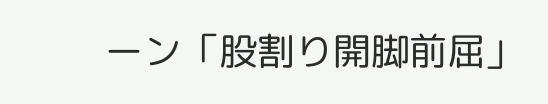ーン「股割り開脚前屈」